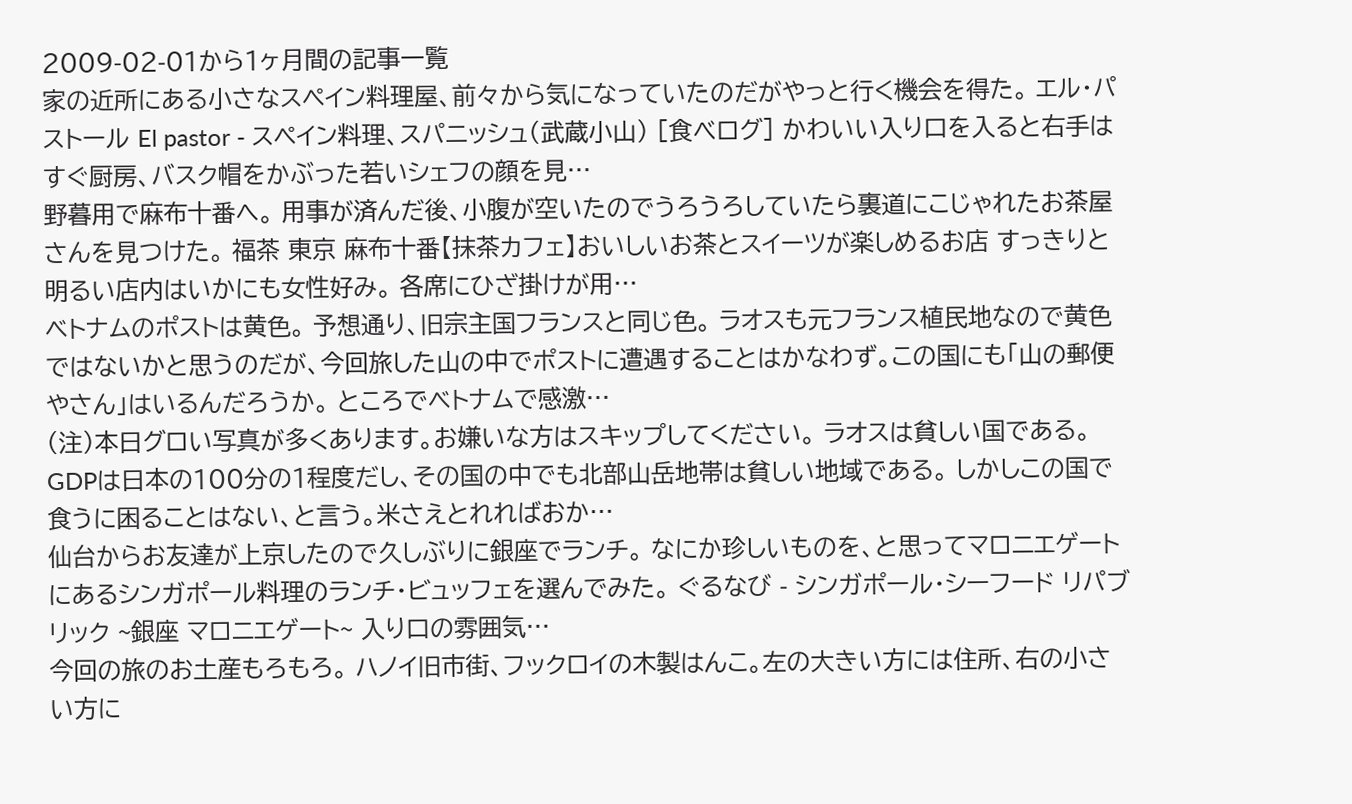2009-02-01から1ヶ月間の記事一覧
家の近所にある小さなスペイン料理屋、前々から気になっていたのだがやっと行く機会を得た。 エル・パストール El pastor - スペイン料理、スパニッシュ(武蔵小山) [食べログ] かわいい入り口を入ると右手はすぐ厨房、バスク帽をかぶった若いシェフの顔を見…
野暮用で麻布十番へ。 用事が済んだ後、小腹が空いたのでうろうろしていたら裏道にこじゃれたお茶屋さんを見つけた。 福茶 東京 麻布十番【抹茶カフェ】おいしいお茶とスイーツが楽しめるお店 すっきりと明るい店内はいかにも女性好み。 各席にひざ掛けが用…
ベトナムのポストは黄色。 予想通り、旧宗主国フランスと同じ色。 ラオスも元フランス植民地なので黄色ではないかと思うのだが、今回旅した山の中でポストに遭遇することはかなわず。この国にも「山の郵便やさん」はいるんだろうか。 ところでベトナムで感激…
(注)本日グロい写真が多くあります。お嫌いな方はスキップしてください。 ラオスは貧しい国である。GDPは日本の100分の1程度だし、その国の中でも北部山岳地帯は貧しい地域である。 しかしこの国で食うに困ることはない、と言う。米さえとれればおか…
仙台からお友達が上京したので久しぶりに銀座でランチ。 なにか珍しいものを、と思ってマロニエゲートにあるシンガポール料理のランチ・ビュッフェを選んでみた。 ぐるなび - シンガポール・シーフード リパブリック ~銀座 マロニエゲート~ 入り口の雰囲気…
今回の旅のお土産もろもろ。 ハノイ旧市街、フックロイの木製はんこ。左の大きい方には住所、右の小さい方に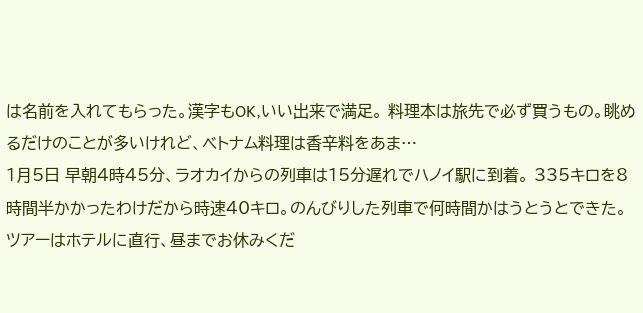は名前を入れてもらった。漢字もOK,いい出来で満足。 料理本は旅先で必ず買うもの。眺めるだけのことが多いけれど、ベトナム料理は香辛料をあま…
1月5日 早朝4時45分、ラオカイからの列車は15分遅れでハノイ駅に到着。 335キロを8時間半かかったわけだから時速40キロ。のんびりした列車で何時間かはうとうとできた。 ツアーはホテルに直行、昼までお休みくだ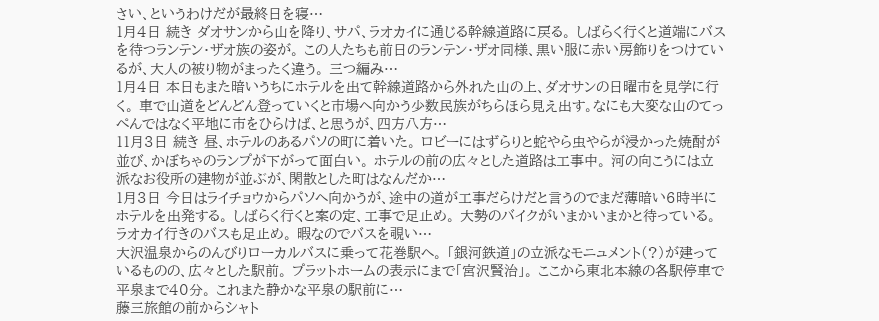さい、というわけだが最終日を寝…
1月4日 続き ダオサンから山を降り、サパ、ラオカイに通じる幹線道路に戻る。 しばらく行くと道端にバスを待つランテン・ザオ族の姿が。 この人たちも前日のランテン・ザオ同様、黒い服に赤い房飾りをつけているが、大人の被り物がまったく違う。 三つ編み…
1月4日 本日もまた暗いうちにホテルを出て幹線道路から外れた山の上、ダオサンの日曜市を見学に行く。 車で山道をどんどん登っていくと市場へ向かう少数民族がちらほら見え出す。なにも大変な山のてっぺんではなく平地に市をひらけば、と思うが、四方八方…
11月3日 続き 昼、ホテルのあるパソの町に着いた。 ロビーにはずらりと蛇やら虫やらが浸かった焼酎が並び、かぼちゃのランプが下がって面白い。 ホテルの前の広々とした道路は工事中。 河の向こうには立派なお役所の建物が並ぶが、閑散とした町はなんだか…
1月3日 今日はライチョウからパソへ向かうが、途中の道が工事だらけだと言うのでまだ薄暗い6時半にホテルを出発する。 しばらく行くと案の定、工事で足止め。 大勢のバイクがいまかいまかと待っている。 ラオカイ行きのバスも足止め。 暇なのでバスを覗い…
大沢温泉からのんびりローカルバスに乗って花巻駅へ。 「銀河鉄道」の立派なモニュメント(?)が建っているものの、広々とした駅前。 プラットホームの表示にまで「宮沢賢治」。 ここから東北本線の各駅停車で平泉まで40分。 これまた静かな平泉の駅前に…
藤三旅館の前からシャト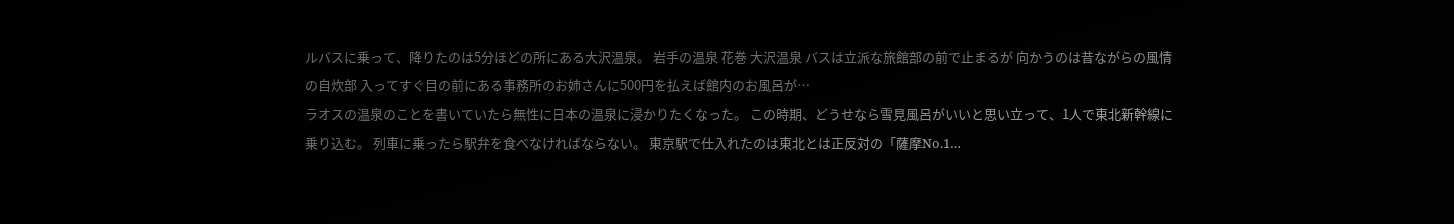ルバスに乗って、降りたのは5分ほどの所にある大沢温泉。 岩手の温泉 花巻 大沢温泉 バスは立派な旅館部の前で止まるが 向かうのは昔ながらの風情の自炊部 入ってすぐ目の前にある事務所のお姉さんに500円を払えば館内のお風呂が…
ラオスの温泉のことを書いていたら無性に日本の温泉に浸かりたくなった。 この時期、どうせなら雪見風呂がいいと思い立って、1人で東北新幹線に乗り込む。 列車に乗ったら駅弁を食べなければならない。 東京駅で仕入れたのは東北とは正反対の「薩摩No.1…